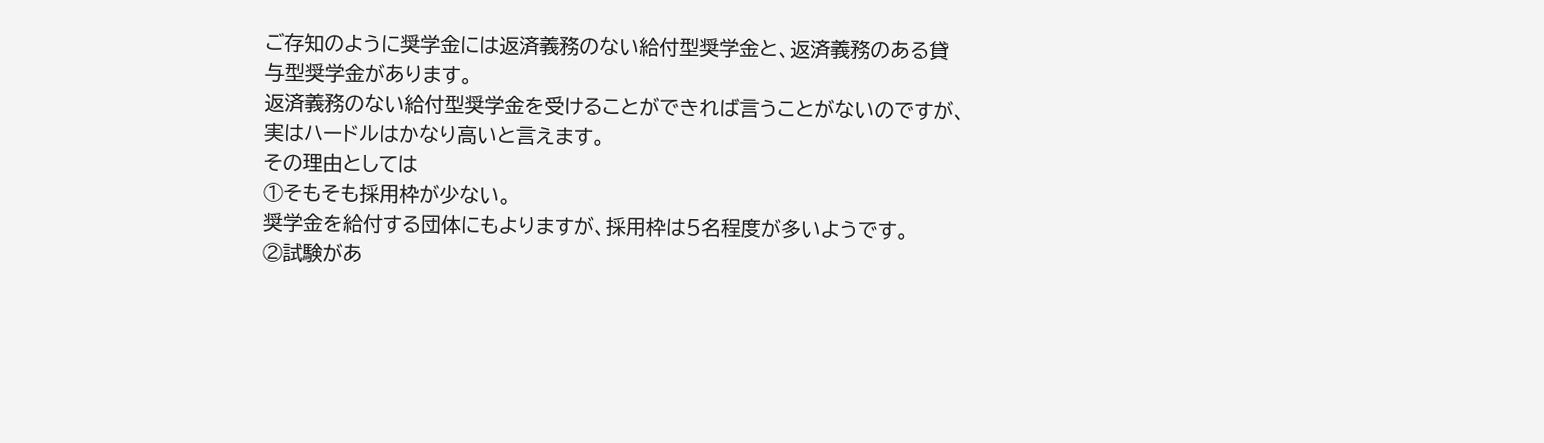ご存知のように奨学金には返済義務のない給付型奨学金と、返済義務のある貸与型奨学金があります。
返済義務のない給付型奨学金を受けることができれば言うことがないのですが、実はハードルはかなり高いと言えます。
その理由としては
①そもそも採用枠が少ない。
奨学金を給付する団体にもよりますが、採用枠は5名程度が多いようです。
②試験があ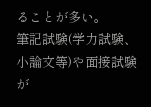ることが多い。
筆記試験(学力試験、小論文等)や面接試験が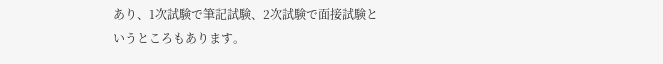あり、1次試験で筆記試験、2次試験で面接試験というところもあります。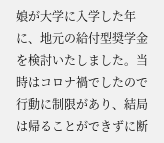娘が大学に入学した年に、地元の給付型奨学金を検討いたしました。当時はコロナ禍でしたので行動に制限があり、結局は帰ることができずに断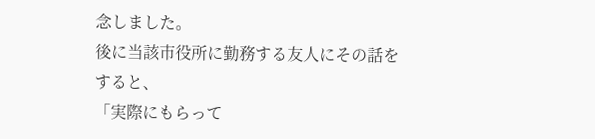念しました。
後に当該市役所に勤務する友人にその話をすると、
「実際にもらって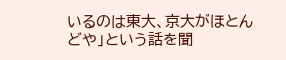いるのは東大、京大がほとんどや」という話を聞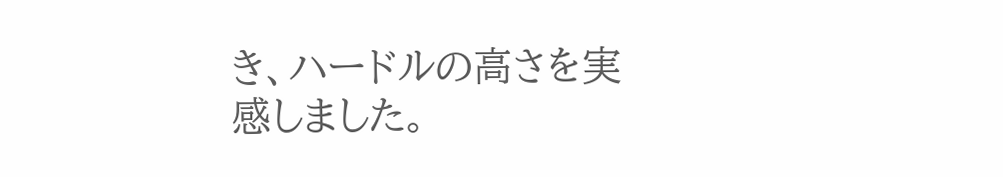き、ハードルの高さを実感しました。